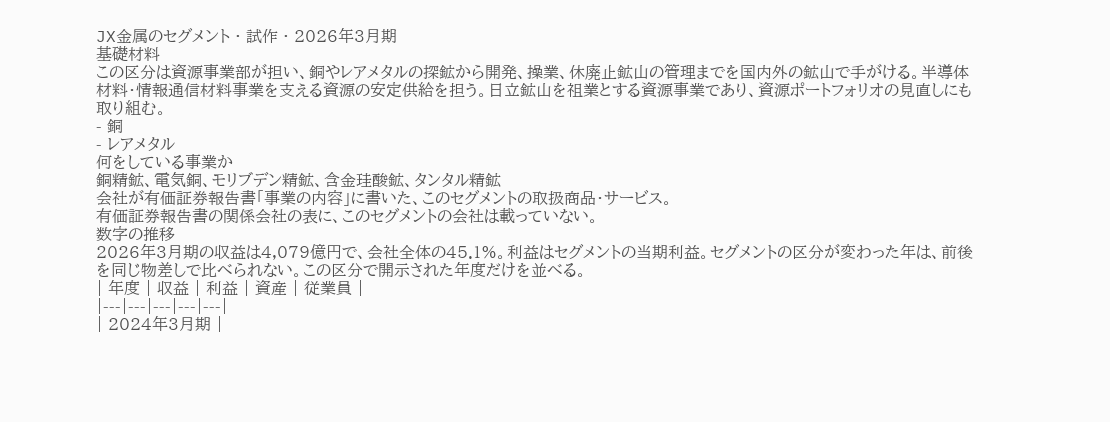JX金属のセグメント · 試作 · 2026年3月期
基礎材料
この区分は資源事業部が担い、銅やレアメタルの探鉱から開発、操業、休廃止鉱山の管理までを国内外の鉱山で手がける。半導体材料・情報通信材料事業を支える資源の安定供給を担う。日立鉱山を祖業とする資源事業であり、資源ポートフォリオの見直しにも取り組む。
- 銅
- レアメタル
何をしている事業か
銅精鉱、電気銅、モリブデン精鉱、含金珪酸鉱、タンタル精鉱
会社が有価証券報告書「事業の内容」に書いた、このセグメントの取扱商品・サービス。
有価証券報告書の関係会社の表に、このセグメントの会社は載っていない。
数字の推移
2026年3月期の収益は4,079億円で、会社全体の45.1%。利益はセグメントの当期利益。セグメントの区分が変わった年は、前後を同じ物差しで比べられない。この区分で開示された年度だけを並べる。
| 年度 | 収益 | 利益 | 資産 | 従業員 |
|---|---|---|---|---|
| 2024年3月期 |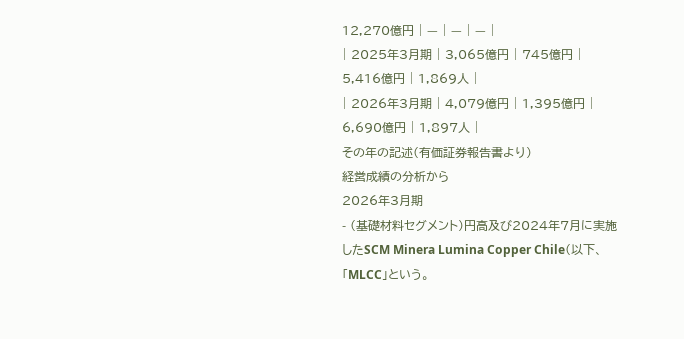12,270億円 | — | — | — |
| 2025年3月期 | 3,065億円 | 745億円 | 5,416億円 | 1,869人 |
| 2026年3月期 | 4,079億円 | 1,395億円 | 6,690億円 | 1,897人 |
その年の記述(有価証券報告書より)
経営成績の分析から
2026年3月期
- (基礎材料セグメント)円高及び2024年7月に実施したSCM Minera Lumina Copper Chile(以下、「MLCC」という。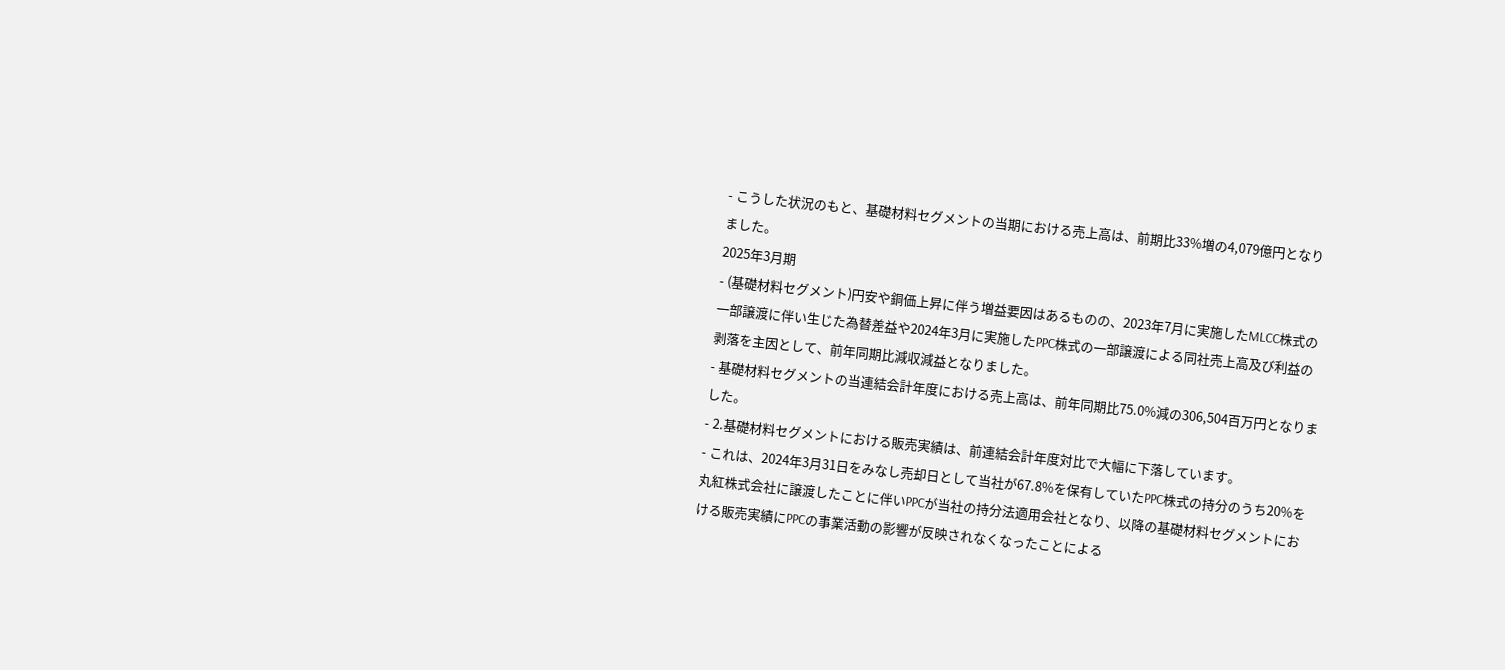- こうした状況のもと、基礎材料セグメントの当期における売上高は、前期比33%増の4,079億円となりました。
2025年3月期
- (基礎材料セグメント)円安や銅価上昇に伴う増益要因はあるものの、2023年7月に実施したMLCC株式の一部譲渡に伴い生じた為替差益や2024年3月に実施したPPC株式の一部譲渡による同社売上高及び利益の剥落を主因として、前年同期比減収減益となりました。
- 基礎材料セグメントの当連結会計年度における売上高は、前年同期比75.0%減の306,504百万円となりました。
- 2.基礎材料セグメントにおける販売実績は、前連結会計年度対比で大幅に下落しています。
- これは、2024年3月31日をみなし売却日として当社が67.8%を保有していたPPC株式の持分のうち20%を丸紅株式会社に譲渡したことに伴いPPCが当社の持分法適用会社となり、以降の基礎材料セグメントにおける販売実績にPPCの事業活動の影響が反映されなくなったことによる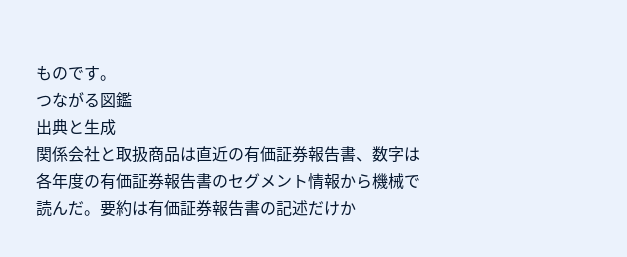ものです。
つながる図鑑
出典と生成
関係会社と取扱商品は直近の有価証券報告書、数字は各年度の有価証券報告書のセグメント情報から機械で読んだ。要約は有価証券報告書の記述だけか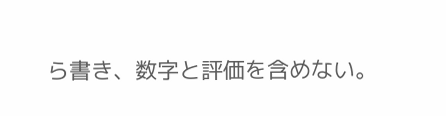ら書き、数字と評価を含めない。